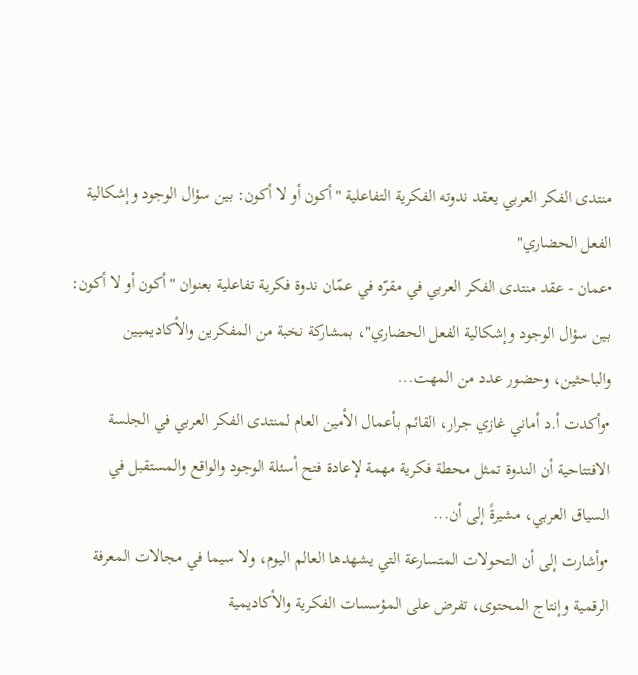منتدى الفكر العربي يعقد ندوته الفكرية التفاعلية "أكون أو لا أكون: بين سؤال الوجود وإشكالية الفعل الحضاري"
•عمان - عقد منتدى الفكر العربي في مقرّه في عمّان ندوة فكرية تفاعلية بعنوان "أكون أو لا أكون: بين سؤال الوجود وإشكالية الفعل الحضاري"، بمشاركة نخبة من المفكرين والأكاديميين والباحثين، وحضور عدد من المهت...
•وأكدت أ.د أماني غازي جرار، القائم بأعمال الأمين العام لمنتدى الفكر العربي في الجلسة الافتتاحية أن الندوة تمثل محطة فكرية مهمة لإعادة فتح أسئلة الوجود والواقع والمستقبل في السياق العربي، مشيرةً إلى أن...
•وأشارت إلى أن التحولات المتسارعة التي يشهدها العالم اليوم، ولا سيما في مجالات المعرفة الرقمية وإنتاج المحتوى، تفرض على المؤسسات الفكرية والأكاديمية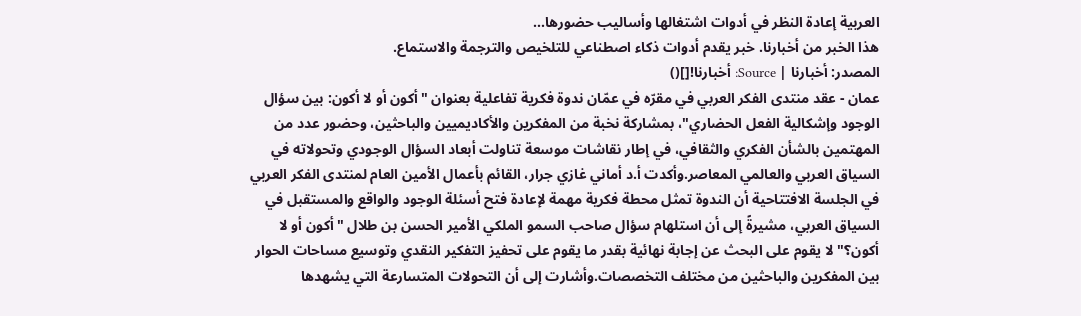العربية إعادة النظر في أدوات اشتغالها وأساليب حضورها...
هذا الخبر من أخبارنا. خبر يقدم أدوات ذكاء اصطناعي للتلخيص والترجمة والاستماع.
المصدر: أخبارنا | Source: أخبارنا![]()
عمان - عقد منتدى الفكر العربي في مقرّه في عمّان ندوة فكرية تفاعلية بعنوان "أكون أو لا أكون: بين سؤال الوجود وإشكالية الفعل الحضاري"، بمشاركة نخبة من المفكرين والأكاديميين والباحثين، وحضور عدد من المهتمين بالشأن الفكري والثقافي، في إطار نقاشات موسعة تناولت أبعاد السؤال الوجودي وتحولاته في السياق العربي والعالمي المعاصر.وأكدت أ.د أماني غازي جرار، القائم بأعمال الأمين العام لمنتدى الفكر العربي في الجلسة الافتتاحية أن الندوة تمثل محطة فكرية مهمة لإعادة فتح أسئلة الوجود والواقع والمستقبل في السياق العربي، مشيرةً إلى أن استلهام سؤال صاحب السمو الملكي الأمير الحسن بن طلال "أكون أو لا أكون؟" لا يقوم على البحث عن إجابة نهائية بقدر ما يقوم على تحفيز التفكير النقدي وتوسيع مساحات الحوار بين المفكرين والباحثين من مختلف التخصصات.وأشارت إلى أن التحولات المتسارعة التي يشهدها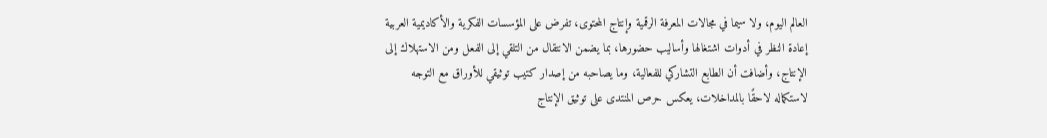العالم اليوم، ولا سيما في مجالات المعرفة الرقمية وإنتاج المحتوى، تفرض على المؤسسات الفكرية والأكاديمية العربية إعادة النظر في أدوات اشتغالها وأساليب حضورها، بما يضمن الانتقال من التلقي إلى الفعل ومن الاستهلاك إلى الإنتاج، وأضافت أن الطابع التشاركي للفعالية، وما يصاحبه من إصدار كتيب توثيقي للأوراق مع التوجه لاستكماله لاحقًا بالمداخلات، يعكس حرص المنتدى على توثيق الإنتاج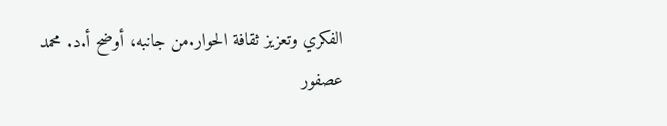الفكري وتعزيز ثقافة الحوار.من جانبه، أوضح أ.د. محمد عصفور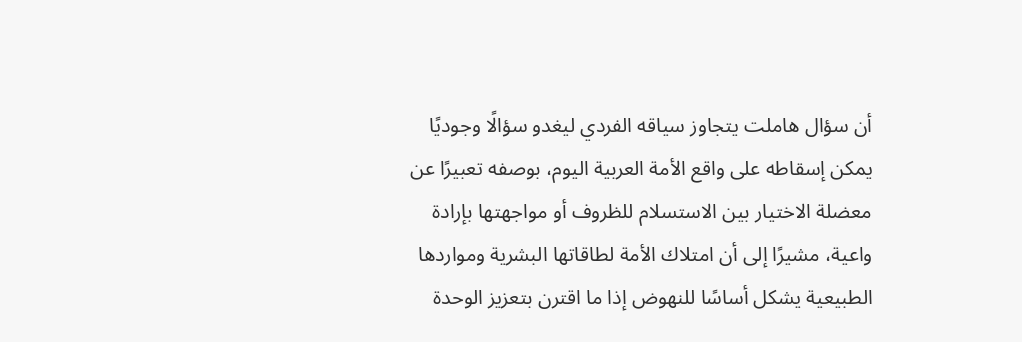أن سؤال هاملت يتجاوز سياقه الفردي ليغدو سؤالًا وجوديًا يمكن إسقاطه على واقع الأمة العربية اليوم، بوصفه تعبيرًا عن معضلة الاختيار بين الاستسلام للظروف أو مواجهتها بإرادة واعية، مشيرًا إلى أن امتلاك الأمة لطاقاتها البشرية ومواردها الطبيعية يشكل أساسًا للنهوض إذا ما اقترن بتعزيز الوحدة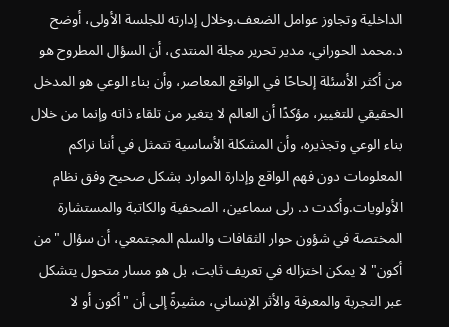الداخلية وتجاوز عوامل الضعف.وخلال إدارته للجلسة الأولى، أوضح د.محمد الحوراني، مدير تحرير مجلة المنتدى، أن السؤال المطروح هو من أكثر الأسئلة إلحاحًا في الواقع المعاصر، وأن بناء الوعي هو المدخل الحقيقي للتغيير، مؤكدًا أن العالم لا يتغير من تلقاء ذاته وإنما من خلال بناء الوعي وتجذيره، وأن المشكلة الأساسية تتمثل في أننا نراكم المعلومات دون فهم الواقع وإدارة الموارد بشكل صحيح وفق نظام الأولويات.وأكدت د. رلى سماعين، الصحفية والكاتبة والمستشارة المختصة في شؤون حوار الثقافات والسلم المجتمعي، أن سؤال "من أكون" لا يمكن اختزاله في تعريف ثابت، بل هو مسار متحول يتشكل عبر التجربة والمعرفة والأثر الإنساني، مشيرةً إلى أن "أكون أو لا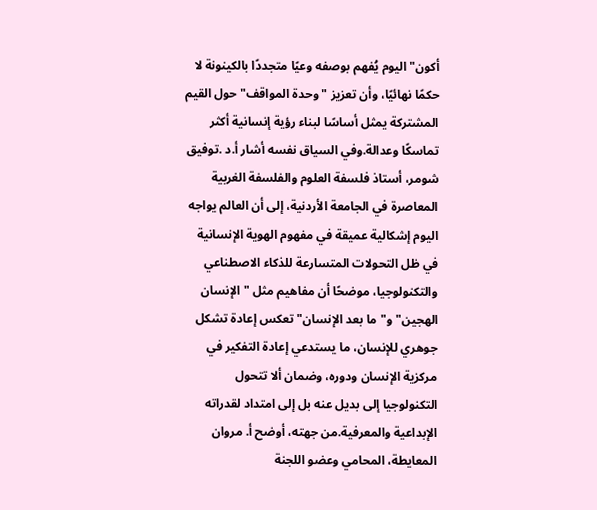أكون" اليوم يُفهم بوصفه وعيًا متجددًا بالكينونة لا حكمًا نهائيًا، وأن تعزيز "وحدة المواقف" حول القيم المشتركة يمثل أساسًا لبناء رؤية إنسانية أكثر تماسكًا وعدالة.وفي السياق نفسه أشار أ.د .توفيق شومر، أستاذ فلسفة العلوم والفلسفة الغربية المعاصرة في الجامعة الأردنية، إلى أن العالم يواجه اليوم إشكالية عميقة في مفهوم الهوية الإنسانية في ظل التحولات المتسارعة للذكاء الاصطناعي والتكنولوجيا، موضحًا أن مفاهيم مثل "الإنسان الهجين" و"ما بعد الإنسان" تعكس إعادة تشكل جوهري للإنسان، ما يستدعي إعادة التفكير في مركزية الإنسان ودوره، وضمان ألا تتحول التكنولوجيا إلى بديل عنه بل إلى امتداد لقدراته الإبداعية والمعرفية.من جهته، أوضح أ. مروان المعايطة، المحامي وعضو اللجنة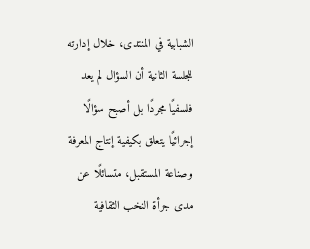الشبابية في المنتدى، خلال إدارته للجلسة الثانية أن السؤال لم يعد فلسفيًا مجردًا بل أصبح سؤالًا إجرائيًا يتعلق بكيفية إنتاج المعرفة وصناعة المستقبل، متسائلًا عن مدى جرأة النخب الثقافية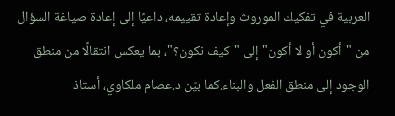العربية في تفكيك الموروث وإعادة تقييمه، داعيًا إلى إعادة صياغة السؤال من "أكون أو لا أكون" إلى "كيف نكون؟"، بما يعكس انتقالًا من منطق الوجود إلى منطق الفعل والبناء.كما بيّن د.عصام ملكاوي، أستاذ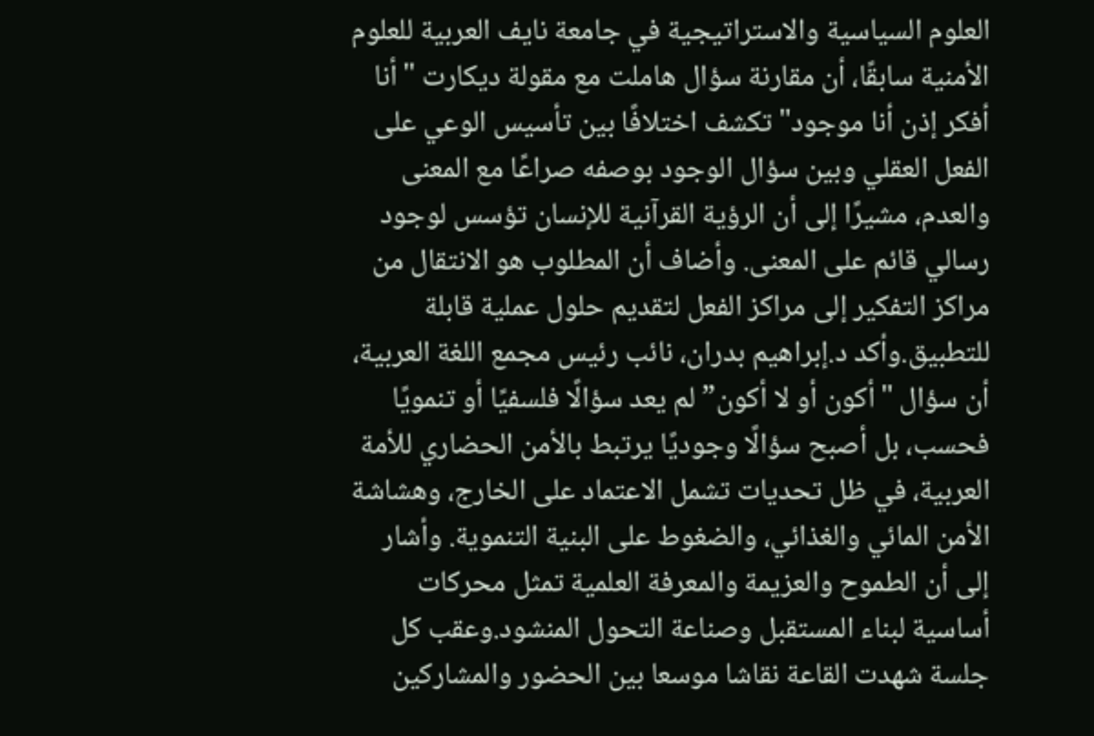العلوم السياسية والاستراتيجية في جامعة نايف العربية للعلوم الأمنية سابقًا، أن مقارنة سؤال هاملت مع مقولة ديكارت "أنا أفكر إذن أنا موجود" تكشف اختلافًا بين تأسيس الوعي على الفعل العقلي وبين سؤال الوجود بوصفه صراعًا مع المعنى والعدم، مشيرًا إلى أن الرؤية القرآنية للإنسان تؤسس لوجود رسالي قائم على المعنى. وأضاف أن المطلوب هو الانتقال من مراكز التفكير إلى مراكز الفعل لتقديم حلول عملية قابلة للتطبيق.وأكد د.إبراهيم بدران، نائب رئيس مجمع اللغة العربية، أن سؤال "أكون أو لا أكون” لم يعد سؤالًا فلسفيًا أو تنمويًا فحسب، بل أصبح سؤالًا وجوديًا يرتبط بالأمن الحضاري للأمة العربية، في ظل تحديات تشمل الاعتماد على الخارج، وهشاشة الأمن المائي والغذائي، والضغوط على البنية التنموية. وأشار إلى أن الطموح والعزيمة والمعرفة العلمية تمثل محركات أساسية لبناء المستقبل وصناعة التحول المنشود.وعقب كل جلسة شهدت القاعة نقاشا موسعا بين الحضور والمشاركين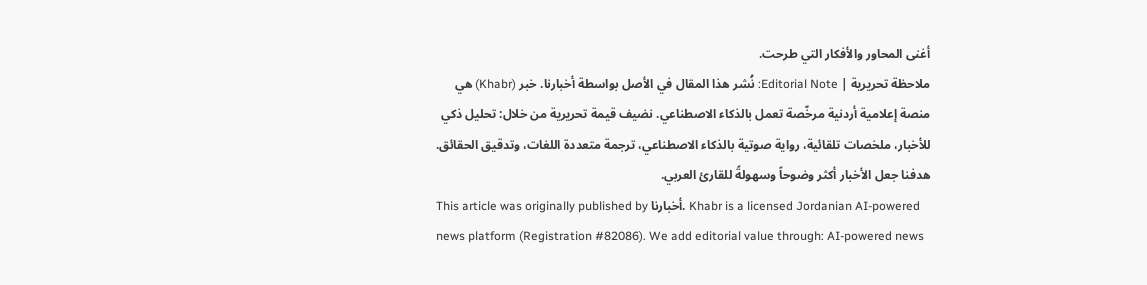أغنى المحاور والأفكار التي طرحت.
ملاحظة تحريرية | Editorial Note: نُشر هذا المقال في الأصل بواسطة أخبارنا. خبر (Khabr) هي منصة إعلامية أردنية مرخّصة تعمل بالذكاء الاصطناعي. نضيف قيمة تحريرية من خلال: تحليل ذكي للأخبار، ملخصات تلقائية، رواية صوتية بالذكاء الاصطناعي، ترجمة متعددة اللغات، وتدقيق الحقائق. هدفنا جعل الأخبار أكثر وضوحاً وسهولةً للقارئ العربي.
This article was originally published by أخبارنا. Khabr is a licensed Jordanian AI-powered news platform (Registration #82086). We add editorial value through: AI-powered news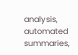analysis, automated summaries,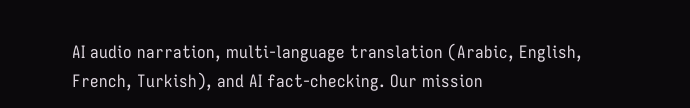AI audio narration, multi-language translation (Arabic, English, French, Turkish), and AI fact-checking. Our mission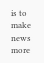is to make news more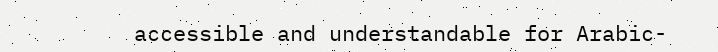accessible and understandable for Arabic-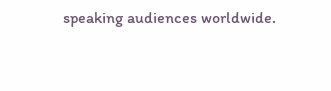speaking audiences worldwide.